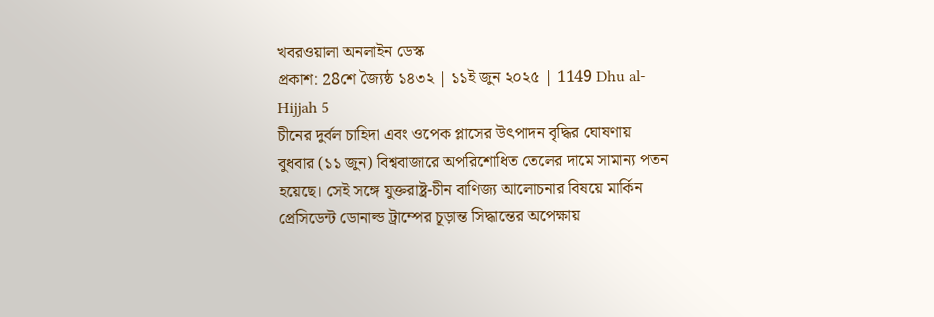খবরওয়ালা অনলাইন ডেস্ক
প্রকাশ: 28শে জ্যৈষ্ঠ ১৪৩২ | ১১ই জুন ২০২৫ | 1149 Dhu al-Hijjah 5
চীনের দুর্বল চাহিদা এবং ওপেক প্লাসের উৎপাদন বৃদ্ধির ঘোষণায় বুধবার (১১ জুন) বিশ্ববাজারে অপরিশোধিত তেলের দামে সামান্য পতন হয়েছে। সেই সঙ্গে যুক্তরাষ্ট্র-চীন বাণিজ্য আলোচনার বিষয়ে মার্কিন প্রেসিডেন্ট ডোনাল্ড ট্রাম্পের চূড়ান্ত সিদ্ধান্তের অপেক্ষায়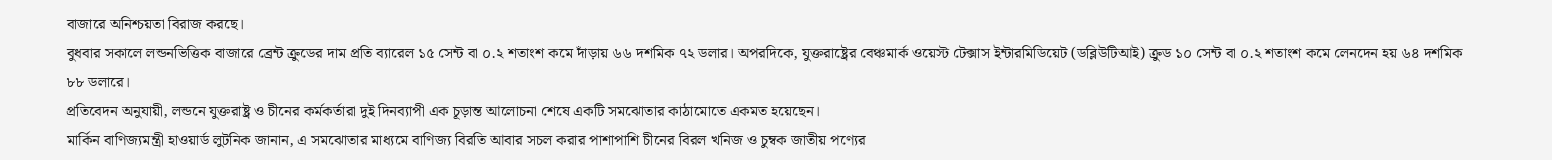বাজারে অনিশ্চয়তা বিরাজ করছে।
বুধবার সকালে লন্ডনভিত্তিক বাজারে ব্রেন্ট ক্রুডের দাম প্রতি ব্যারেল ১৫ সেন্ট বা ০.২ শতাংশ কমে দাঁড়ায় ৬৬ দশমিক ৭২ ডলার। অপরদিকে, যুক্তরাষ্ট্রের বেঞ্চমার্ক ওয়েস্ট টেক্সাস ইন্টারমিডিয়েট (ডব্লিউটিআই) ক্রুড ১০ সেন্ট বা ০.২ শতাংশ কমে লেনদেন হয় ৬৪ দশমিক ৮৮ ডলারে।
প্রতিবেদন অনুযায়ী, লন্ডনে যুক্তরাষ্ট্র ও চীনের কর্মকর্তারা দুই দিনব্যাপী এক চূড়ান্ত আলোচনা শেষে একটি সমঝোতার কাঠামোতে একমত হয়েছেন।
মার্কিন বাণিজ্যমন্ত্রী হাওয়ার্ড লুটনিক জানান, এ সমঝোতার মাধ্যমে বাণিজ্য বিরতি আবার সচল করার পাশাপাশি চীনের বিরল খনিজ ও চুম্বক জাতীয় পণ্যের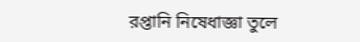রপ্তানি নিষেধাজ্ঞা তুলে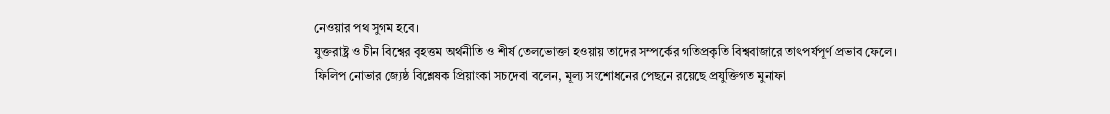নেওয়ার পথ সুগম হবে।
যুক্তরাষ্ট্র ও চীন বিশ্বের বৃহত্তম অর্থনীতি ও শীর্ষ তেলভোক্তা হওয়ায় তাদের সম্পর্কের গতিপ্রকৃতি বিশ্ববাজারে তাৎপর্যপূর্ণ প্রভাব ফেলে।
ফিলিপ নোভার জ্যেষ্ঠ বিশ্লেষক প্রিয়াংকা সচদেবা বলেন, মূল্য সংশোধনের পেছনে রয়েছে প্রযুক্তিগত মুনাফা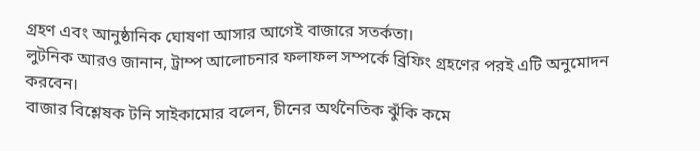গ্রহণ এবং আনুষ্ঠানিক ঘোষণা আসার আগেই বাজারে সতর্কতা।
লুটনিক আরও জানান, ট্রাম্প আলোচনার ফলাফল সম্পর্কে ব্রিফিং গ্রহণের পরই এটি অনুমোদন করবেন।
বাজার বিশ্লেষক টনি সাইকামোর বলেন, চীনের অর্থনৈতিক ঝুঁকি কমে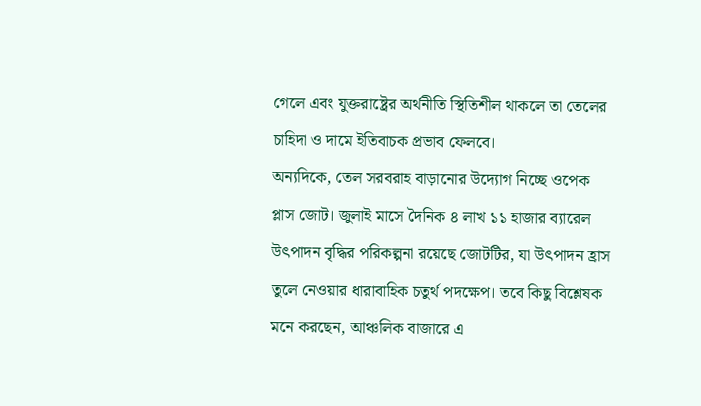গেলে এবং যুক্তরাষ্ট্রের অর্থনীতি স্থিতিশীল থাকলে তা তেলের চাহিদা ও দামে ইতিবাচক প্রভাব ফেলবে।
অন্যদিকে, তেল সরবরাহ বাড়ানোর উদ্যোগ নিচ্ছে ওপেক প্লাস জোট। জুলাই মাসে দৈনিক ৪ লাখ ১১ হাজার ব্যারেল উৎপাদন বৃদ্ধির পরিকল্পনা রয়েছে জোটটির, যা উৎপাদন হ্রাস তুলে নেওয়ার ধারাবাহিক চতুর্থ পদক্ষেপ। তবে কিছু বিশ্লেষক মনে করছেন, আঞ্চলিক বাজারে এ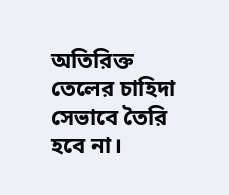অতিরিক্ত তেলের চাহিদা সেভাবে তৈরি হবে না।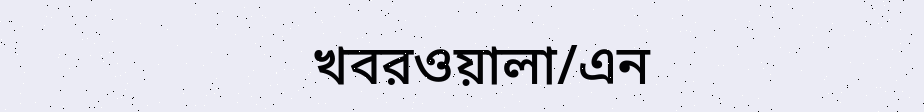খবরওয়ালা/এন